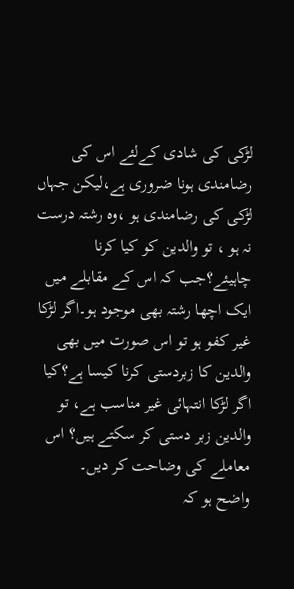لڑکی کی شادی کےلئے اس کی رضامندی ہونا ضروری ہے،لیکن جہاں لڑکی کی رضامندی ہو ،وہ رشتہ درست نہ ہو ، تو والدین کو کیا کرنا چاہیئے؟جب کہ اس کے مقابلے میں ایک اچھا رشتہ بھی موجود ہو۔اگر لڑکا غیر کفو ہو تو اس صورت میں بھی والدین کا زبردستی کرنا کیسا ہے؟کیا اگر لڑکا انتہائی غیر مناسب ہے، تو والدین زبر دستی کر سکتے ہیں؟ اس معاملے کی وضاحت کر دیں۔
واضح ہو کہ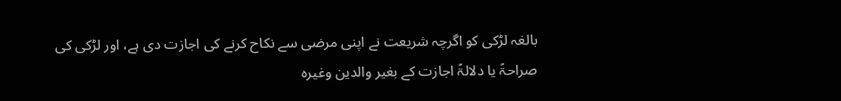بالغہ لڑکی کو اگرچہ شریعت نے اپنی مرضی سے نکاح کرنے کی اجازت دی ہے، اور لڑکی کی صراحۃً یا دلالۃً اجازت کے بغیر والدین وغیرہ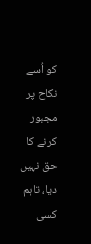کو اُسے نکاح پر مجبور کرنے کا حق نہیں دیا، تاہم کسی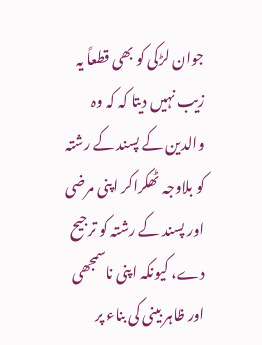جوان لڑکی کو بھی قطعاً یہ زیب نہیں دیتا کہ کہ وہ والدین کے پسند کے رشتہ کو بلاوجہ ٹھکراکر اپنی مرضی اور پسند کے رشتہ کو ترجیح دے، کیونکہ اپنی ناسمجھی اور ظاہر بینی کی بناء پر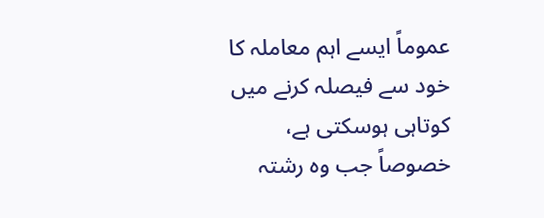عموماً ایسے اہم معاملہ کا خود سے فیصلہ کرنے میں کوتاہی ہوسکتی ہے، خصوصاً جب وہ رشتہ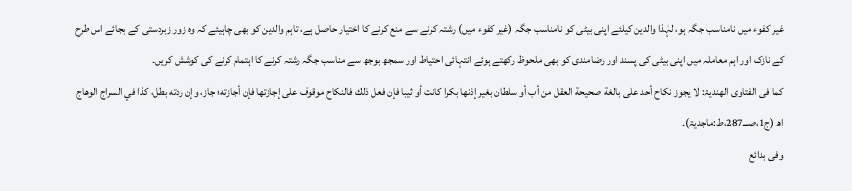غیر کفوء میں نامناسب جگہ ہو، لہٰذا والدین کیلئے اپنی بیٹی کو نامناسب جگہ (غیر کفوء میں) رشتہ کرنے سے منع کرنے کا اختیار حاصل ہے، تاہم والدین کو بھی چاہیئے کہ وہ زور زبردستی کے بجائے اس طرح کے نازک اور اہم معاملہ میں اپنی بیٹی کی پسند اور رضامندی کو بھی ملحوظ رکھتے ہوئے انتہائی احتیاط اور سمجھ بوجھ سے مناسب جگہ رشتہ کرنے کا اہتمام کرنے کی کوشش کریں۔
کما فی الفتاوی الھندیۃ: لا يجوز نكاح أحد على بالغة صحيحة العقل من أب أو سلطان بغير إذنها بكرا كانت أو ثيبا فإن فعل ذلك فالنكاح موقوف على إجازتها فإن أجازته؛ جاز، وإن ردته بطل، كذا في السراج الوهاج اھ (ج1،صـــ287،ط:ماجدیۃ)۔
وفی بدائع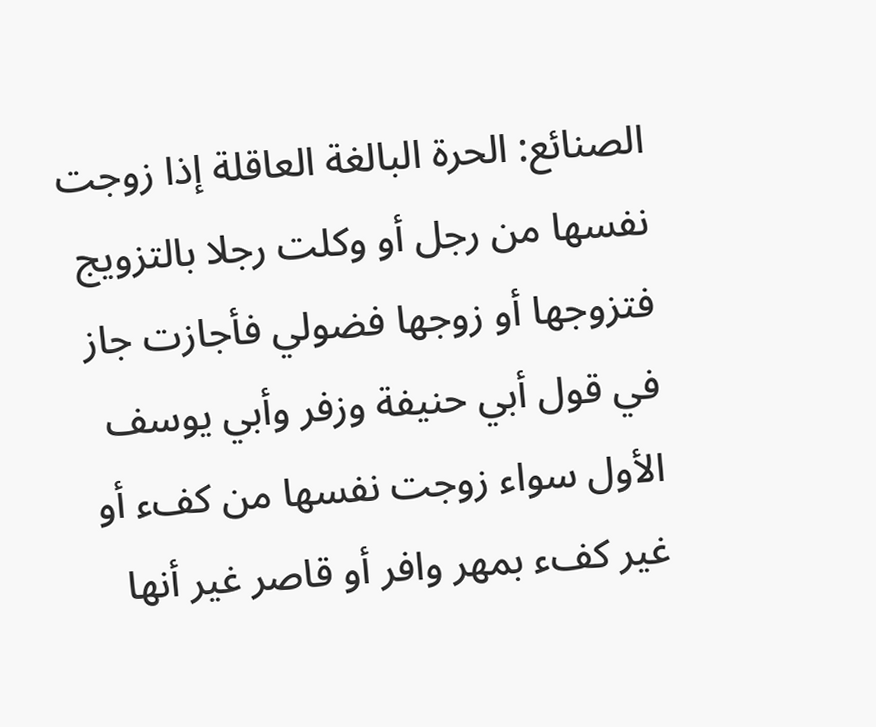الصنائع: الحرة البالغة العاقلة إذا زوجت نفسها من رجل أو وكلت رجلا بالتزويج فتزوجها أو زوجها فضولي فأجازت جاز في قول أبي حنيفة وزفر وأبي يوسف الأول سواء زوجت نفسها من كفء أو غير كفء بمهر وافر أو قاصر غير أنها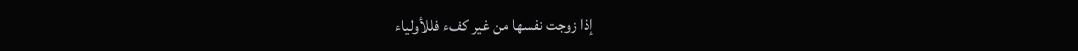إذا زوجت نفسها من غير كفء فللأولياء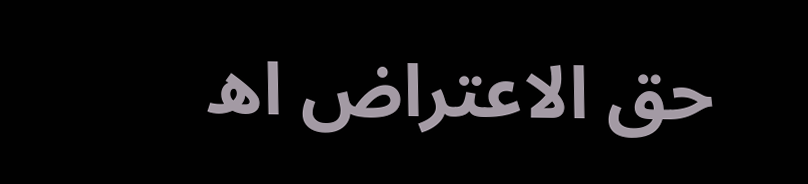حق الاعتراض اھ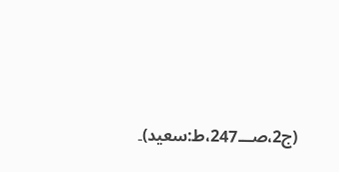(ج2،صـــ247،ط:سعید)۔